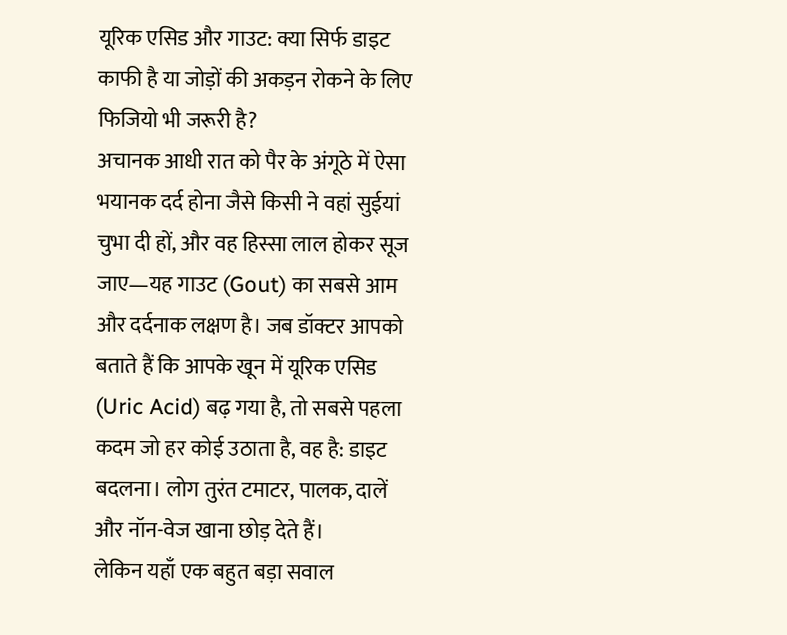यूरिक एसिड और गाउट: क्या सिर्फ डाइट काफी है या जोड़ों की अकड़न रोकने के लिए फिजियो भी जरूरी है?
अचानक आधी रात को पैर के अंगूठे में ऐसा भयानक दर्द होना जैसे किसी ने वहां सुईयां चुभा दी हों, और वह हिस्सा लाल होकर सूज जाए—यह गाउट (Gout) का सबसे आम और दर्दनाक लक्षण है। जब डॉक्टर आपको बताते हैं कि आपके खून में यूरिक एसिड (Uric Acid) बढ़ गया है, तो सबसे पहला कदम जो हर कोई उठाता है, वह है: डाइट बदलना। लोग तुरंत टमाटर, पालक, दालें और नॉन-वेज खाना छोड़ देते हैं।
लेकिन यहाँ एक बहुत बड़ा सवाल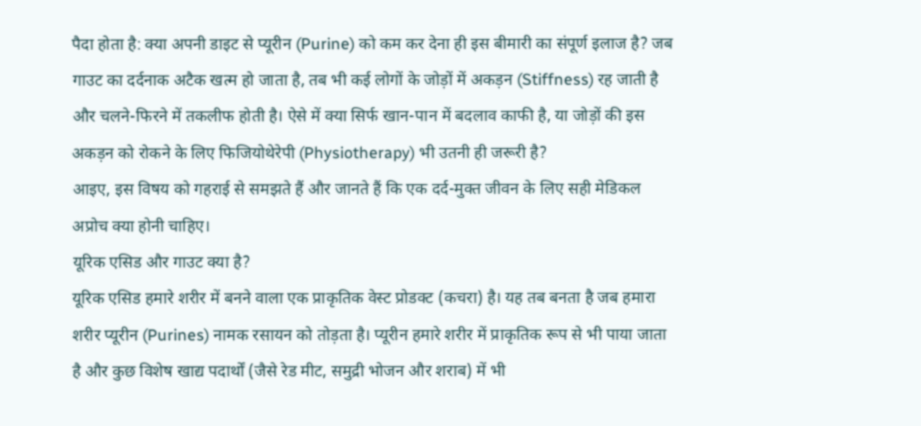पैदा होता है: क्या अपनी डाइट से प्यूरीन (Purine) को कम कर देना ही इस बीमारी का संपूर्ण इलाज है? जब गाउट का दर्दनाक अटैक खत्म हो जाता है, तब भी कई लोगों के जोड़ों में अकड़न (Stiffness) रह जाती है और चलने-फिरने में तकलीफ होती है। ऐसे में क्या सिर्फ खान-पान में बदलाव काफी है, या जोड़ों की इस अकड़न को रोकने के लिए फिजियोथेरेपी (Physiotherapy) भी उतनी ही जरूरी है?
आइए, इस विषय को गहराई से समझते हैं और जानते हैं कि एक दर्द-मुक्त जीवन के लिए सही मेडिकल अप्रोच क्या होनी चाहिए।
यूरिक एसिड और गाउट क्या है?
यूरिक एसिड हमारे शरीर में बनने वाला एक प्राकृतिक वेस्ट प्रोडक्ट (कचरा) है। यह तब बनता है जब हमारा शरीर प्यूरीन (Purines) नामक रसायन को तोड़ता है। प्यूरीन हमारे शरीर में प्राकृतिक रूप से भी पाया जाता है और कुछ विशेष खाद्य पदार्थों (जैसे रेड मीट, समुद्री भोजन और शराब) में भी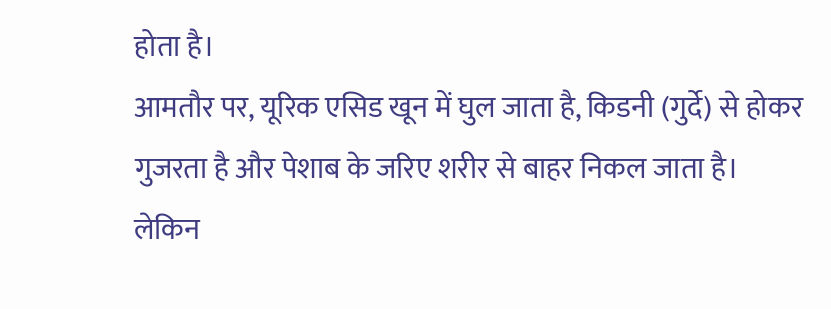होता है।
आमतौर पर, यूरिक एसिड खून में घुल जाता है, किडनी (गुर्दे) से होकर गुजरता है और पेशाब के जरिए शरीर से बाहर निकल जाता है। लेकिन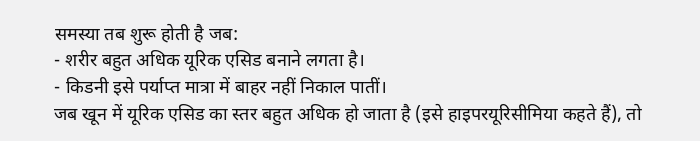समस्या तब शुरू होती है जब:
- शरीर बहुत अधिक यूरिक एसिड बनाने लगता है।
- किडनी इसे पर्याप्त मात्रा में बाहर नहीं निकाल पातीं।
जब खून में यूरिक एसिड का स्तर बहुत अधिक हो जाता है (इसे हाइपरयूरिसीमिया कहते हैं), तो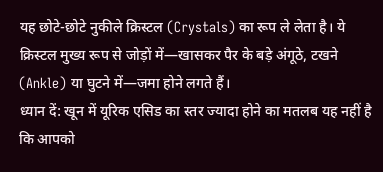यह छोटे-छोटे नुकीले क्रिस्टल (Crystals) का रूप ले लेता है। ये क्रिस्टल मुख्य रूप से जोड़ों में—खासकर पैर के बड़े अंगूठे, टखने (Ankle) या घुटने में—जमा होने लगते हैं।
ध्यान दें: खून में यूरिक एसिड का स्तर ज्यादा होने का मतलब यह नहीं है कि आपको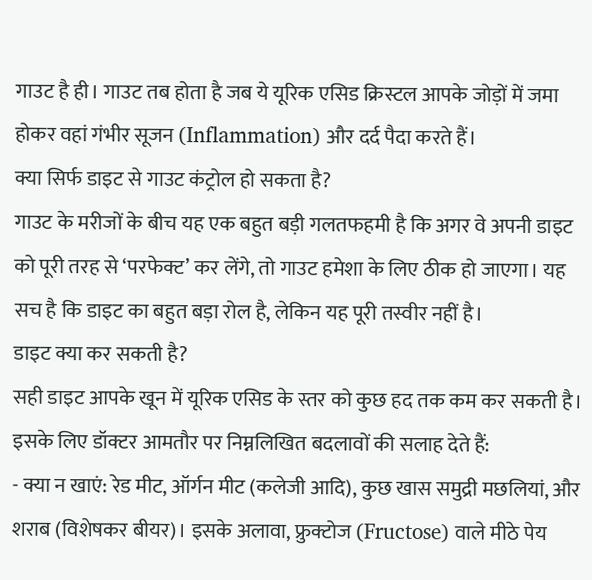गाउट है ही। गाउट तब होता है जब ये यूरिक एसिड क्रिस्टल आपके जोड़ों में जमा होकर वहां गंभीर सूजन (Inflammation) और दर्द पैदा करते हैं।
क्या सिर्फ डाइट से गाउट कंट्रोल हो सकता है?
गाउट के मरीजों के बीच यह एक बहुत बड़ी गलतफहमी है कि अगर वे अपनी डाइट को पूरी तरह से ‘परफेक्ट’ कर लेंगे, तो गाउट हमेशा के लिए ठीक हो जाएगा। यह सच है कि डाइट का बहुत बड़ा रोल है, लेकिन यह पूरी तस्वीर नहीं है।
डाइट क्या कर सकती है?
सही डाइट आपके खून में यूरिक एसिड के स्तर को कुछ हद तक कम कर सकती है। इसके लिए डॉक्टर आमतौर पर निम्नलिखित बदलावों की सलाह देते हैं:
- क्या न खाएं: रेड मीट, ऑर्गन मीट (कलेजी आदि), कुछ खास समुद्री मछलियां, और शराब (विशेषकर बीयर)। इसके अलावा, फ्रुक्टोज (Fructose) वाले मीठे पेय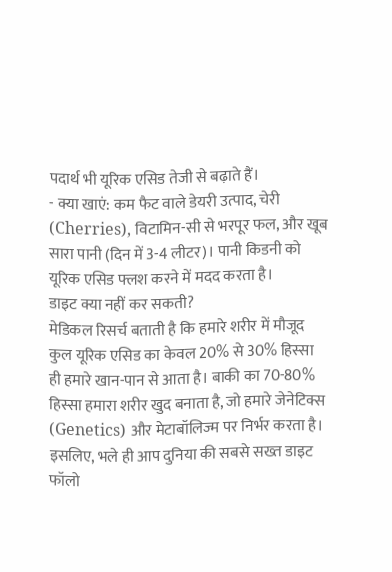पदार्थ भी यूरिक एसिड तेजी से बढ़ाते हैं।
- क्या खाएं: कम फैट वाले डेयरी उत्पाद, चेरी (Cherries), विटामिन-सी से भरपूर फल, और खूब सारा पानी (दिन में 3-4 लीटर)। पानी किडनी को यूरिक एसिड फ्लश करने में मदद करता है।
डाइट क्या नहीं कर सकती?
मेडिकल रिसर्च बताती है कि हमारे शरीर में मौजूद कुल यूरिक एसिड का केवल 20% से 30% हिस्सा ही हमारे खान-पान से आता है। बाकी का 70-80% हिस्सा हमारा शरीर खुद बनाता है, जो हमारे जेनेटिक्स (Genetics) और मेटाबॉलिज्म पर निर्भर करता है।
इसलिए, भले ही आप दुनिया की सबसे सख्त डाइट फॉलो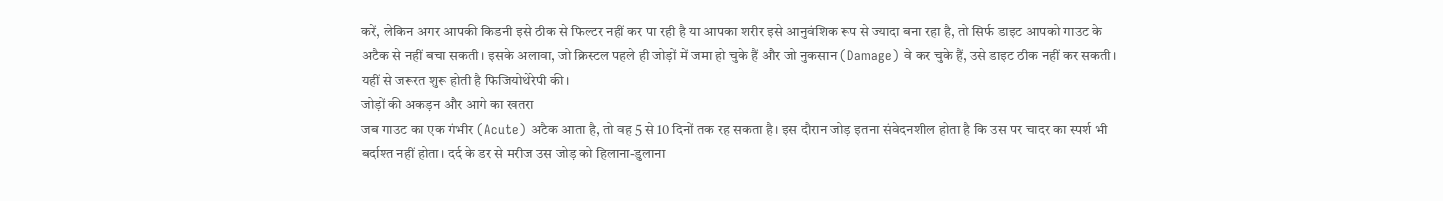करें, लेकिन अगर आपकी किडनी इसे ठीक से फिल्टर नहीं कर पा रही है या आपका शरीर इसे आनुवंशिक रूप से ज्यादा बना रहा है, तो सिर्फ डाइट आपको गाउट के अटैक से नहीं बचा सकती। इसके अलावा, जो क्रिस्टल पहले ही जोड़ों में जमा हो चुके हैं और जो नुकसान (Damage) वे कर चुके हैं, उसे डाइट ठीक नहीं कर सकती। यहीं से जरूरत शुरू होती है फिजियोथेरेपी की।
जोड़ों की अकड़न और आगे का खतरा
जब गाउट का एक गंभीर (Acute) अटैक आता है, तो वह 5 से 10 दिनों तक रह सकता है। इस दौरान जोड़ इतना संवेदनशील होता है कि उस पर चादर का स्पर्श भी बर्दाश्त नहीं होता। दर्द के डर से मरीज उस जोड़ को हिलाना-डुलाना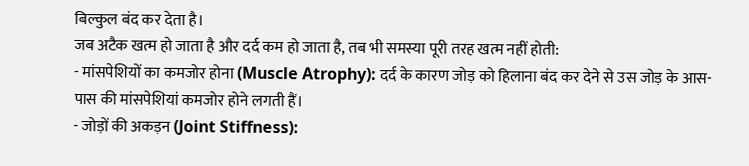बिल्कुल बंद कर देता है।
जब अटैक खत्म हो जाता है और दर्द कम हो जाता है, तब भी समस्या पूरी तरह खत्म नहीं होती:
- मांसपेशियों का कमजोर होना (Muscle Atrophy): दर्द के कारण जोड़ को हिलाना बंद कर देने से उस जोड़ के आस-पास की मांसपेशियां कमजोर होने लगती हैं।
- जोड़ों की अकड़न (Joint Stiffness):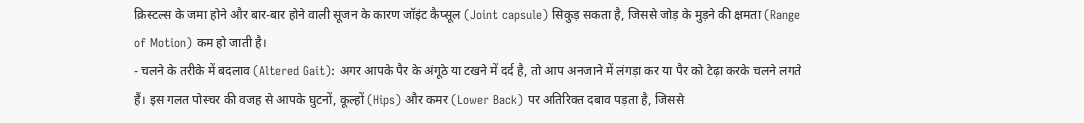क्रिस्टल्स के जमा होने और बार-बार होने वाली सूजन के कारण जॉइंट कैप्सूल (Joint capsule) सिकुड़ सकता है, जिससे जोड़ के मुड़ने की क्षमता (Range of Motion) कम हो जाती है।
- चलने के तरीके में बदलाव (Altered Gait): अगर आपके पैर के अंगूठे या टखने में दर्द है, तो आप अनजाने में लंगड़ा कर या पैर को टेढ़ा करके चलने लगते हैं। इस गलत पोस्चर की वजह से आपके घुटनों, कूल्हों (Hips) और कमर (Lower Back) पर अतिरिक्त दबाव पड़ता है, जिससे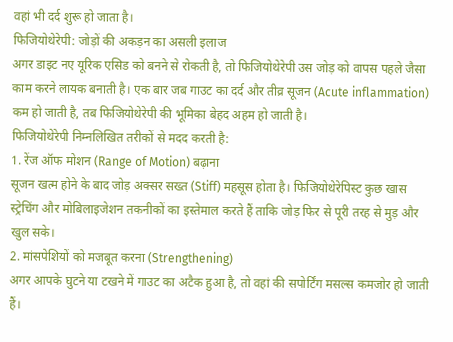वहां भी दर्द शुरू हो जाता है।
फिजियोथेरेपी: जोड़ों की अकड़न का असली इलाज
अगर डाइट नए यूरिक एसिड को बनने से रोकती है, तो फिजियोथेरेपी उस जोड़ को वापस पहले जैसा काम करने लायक बनाती है। एक बार जब गाउट का दर्द और तीव्र सूजन (Acute inflammation) कम हो जाती है, तब फिजियोथेरेपी की भूमिका बेहद अहम हो जाती है।
फिजियोथेरेपी निम्नलिखित तरीकों से मदद करती है:
1. रेंज ऑफ मोशन (Range of Motion) बढ़ाना
सूजन खत्म होने के बाद जोड़ अक्सर सख्त (Stiff) महसूस होता है। फिजियोथेरेपिस्ट कुछ खास स्ट्रेचिंग और मोबिलाइजेशन तकनीकों का इस्तेमाल करते हैं ताकि जोड़ फिर से पूरी तरह से मुड़ और खुल सके।
2. मांसपेशियों को मजबूत करना (Strengthening)
अगर आपके घुटने या टखने में गाउट का अटैक हुआ है, तो वहां की सपोर्टिंग मसल्स कमजोर हो जाती हैं।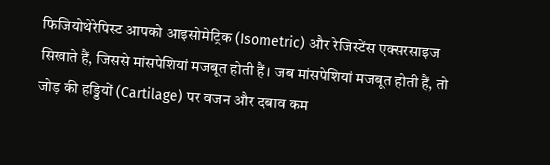फिजियोथेरेपिस्ट आपको आइसोमेट्रिक (Isometric) और रेजिस्टेंस एक्सरसाइज सिखाते हैं, जिससे मांसपेशियां मजबूत होती हैं। जब मांसपेशियां मजबूत होती हैं, तो जोड़ की हड्डियों (Cartilage) पर वजन और दबाव कम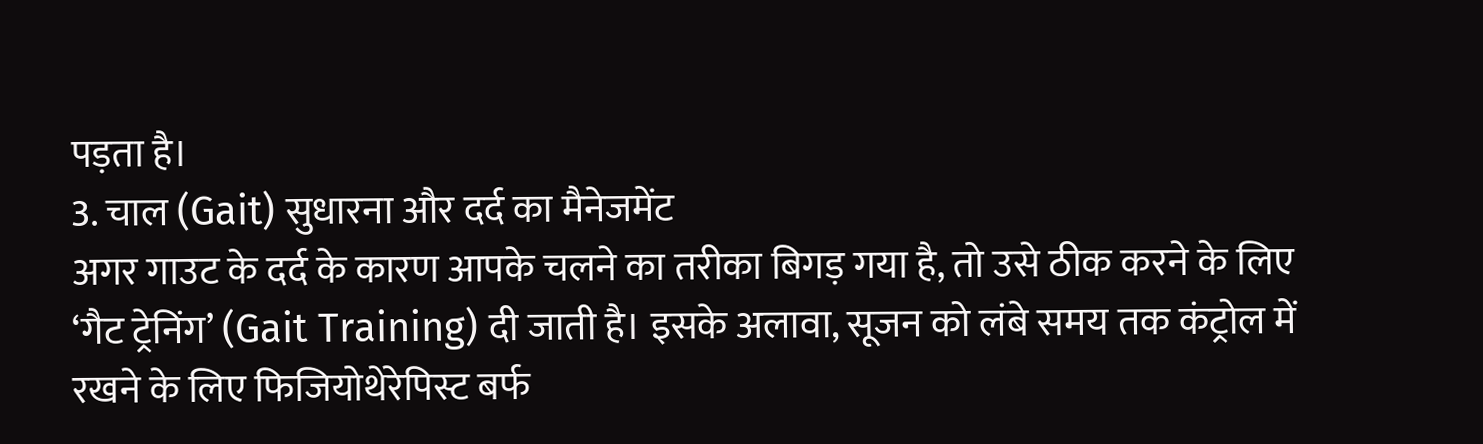पड़ता है।
3. चाल (Gait) सुधारना और दर्द का मैनेजमेंट
अगर गाउट के दर्द के कारण आपके चलने का तरीका बिगड़ गया है, तो उसे ठीक करने के लिए ‘गैट ट्रेनिंग’ (Gait Training) दी जाती है। इसके अलावा, सूजन को लंबे समय तक कंट्रोल में रखने के लिए फिजियोथेरेपिस्ट बर्फ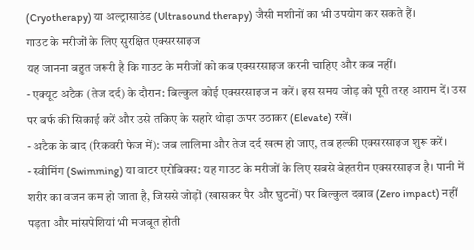(Cryotherapy) या अल्ट्रासाउंड (Ultrasound therapy) जैसी मशीनों का भी उपयोग कर सकते हैं।
गाउट के मरीजों के लिए सुरक्षित एक्सरसाइज
यह जानना बहुत जरूरी है कि गाउट के मरीजों को कब एक्सरसाइज करनी चाहिए और कब नहीं।
- एक्यूट अटैक (तेज दर्द) के दौरान: बिल्कुल कोई एक्सरसाइज न करें। इस समय जोड़ को पूरी तरह आराम दें। उस पर बर्फ की सिकाई करें और उसे तकिए के सहारे थोड़ा ऊपर उठाकर (Elevate) रखें।
- अटैक के बाद (रिकवरी फेज में): जब लालिमा और तेज दर्द खत्म हो जाए, तब हल्की एक्सरसाइज शुरू करें।
- स्वीमिंग (Swimming) या वाटर एरोबिक्स: यह गाउट के मरीजों के लिए सबसे बेहतरीन एक्सरसाइज है। पानी में शरीर का वजन कम हो जाता है, जिससे जोड़ों (खासकर पैर और घुटनों) पर बिल्कुल दबाव (Zero impact) नहीं पड़ता और मांसपेशियां भी मजबूत होती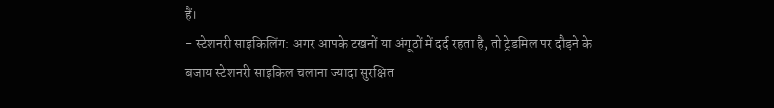हैं।
- स्टेशनरी साइकिलिंग: अगर आपके टखनों या अंगूठों में दर्द रहता है, तो ट्रेडमिल पर दौड़ने के बजाय स्टेशनरी साइकिल चलाना ज्यादा सुरक्षित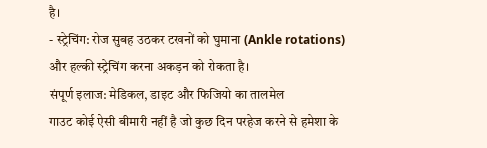है।
- स्ट्रेचिंग: रोज सुबह उठकर टखनों को घुमाना (Ankle rotations) और हल्की स्ट्रेचिंग करना अकड़न को रोकता है।
संपूर्ण इलाज: मेडिकल, डाइट और फिजियो का तालमेल
गाउट कोई ऐसी बीमारी नहीं है जो कुछ दिन परहेज करने से हमेशा के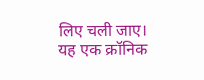लिए चली जाए। यह एक क्रॉनिक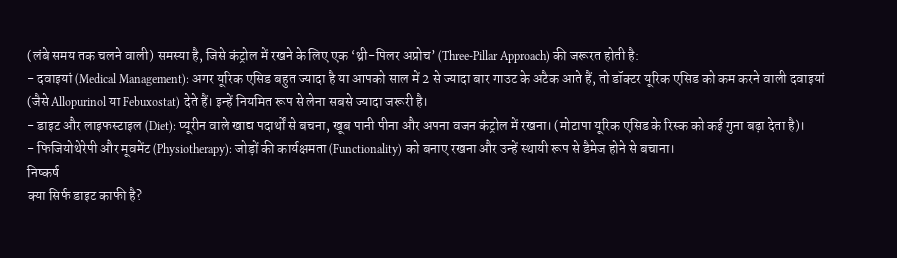(लंबे समय तक चलने वाली) समस्या है, जिसे कंट्रोल में रखने के लिए एक ‘थ्री-पिलर अप्रोच’ (Three-Pillar Approach) की जरूरत होती है:
- दवाइयां (Medical Management): अगर यूरिक एसिड बहुत ज्यादा है या आपको साल में 2 से ज्यादा बार गाउट के अटैक आते हैं, तो डॉक्टर यूरिक एसिड को कम करने वाली दवाइयां (जैसे Allopurinol या Febuxostat) देते हैं। इन्हें नियमित रूप से लेना सबसे ज्यादा जरूरी है।
- डाइट और लाइफस्टाइल (Diet): प्यूरीन वाले खाद्य पदार्थों से बचना, खूब पानी पीना और अपना वजन कंट्रोल में रखना। (मोटापा यूरिक एसिड के रिस्क को कई गुना बढ़ा देता है)।
- फिजियोथेरेपी और मूवमेंट (Physiotherapy): जोड़ों की कार्यक्षमता (Functionality) को बनाए रखना और उन्हें स्थायी रूप से डैमेज होने से बचाना।
निष्कर्ष
क्या सिर्फ डाइट काफी है?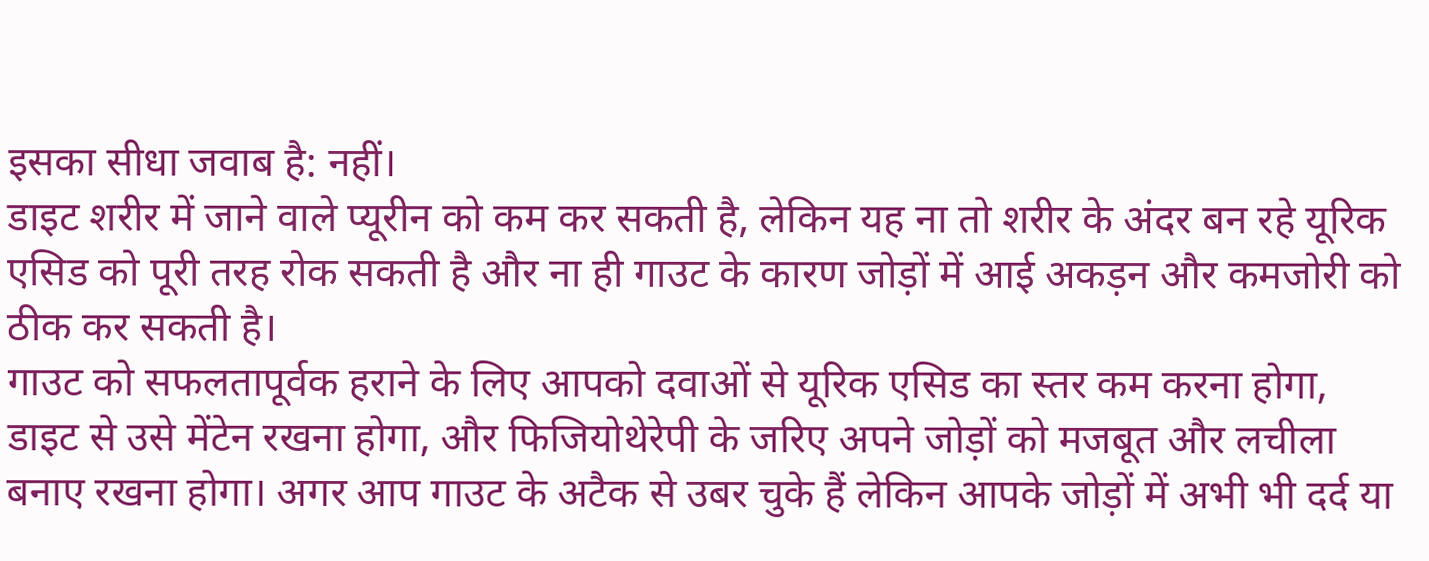इसका सीधा जवाब है: नहीं।
डाइट शरीर में जाने वाले प्यूरीन को कम कर सकती है, लेकिन यह ना तो शरीर के अंदर बन रहे यूरिक एसिड को पूरी तरह रोक सकती है और ना ही गाउट के कारण जोड़ों में आई अकड़न और कमजोरी को ठीक कर सकती है।
गाउट को सफलतापूर्वक हराने के लिए आपको दवाओं से यूरिक एसिड का स्तर कम करना होगा, डाइट से उसे मेंटेन रखना होगा, और फिजियोथेरेपी के जरिए अपने जोड़ों को मजबूत और लचीला बनाए रखना होगा। अगर आप गाउट के अटैक से उबर चुके हैं लेकिन आपके जोड़ों में अभी भी दर्द या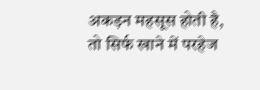अकड़न महसूस होती है, तो सिर्फ खाने में परहेज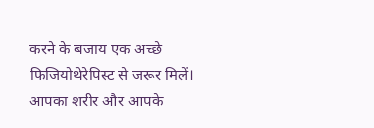करने के बजाय एक अच्छे फिजियोथेरेपिस्ट से जरूर मिलें। आपका शरीर और आपके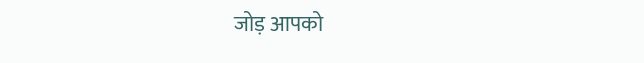जोड़ आपको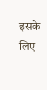इसके लिए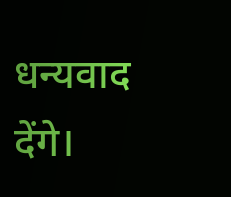धन्यवाद देंगे।